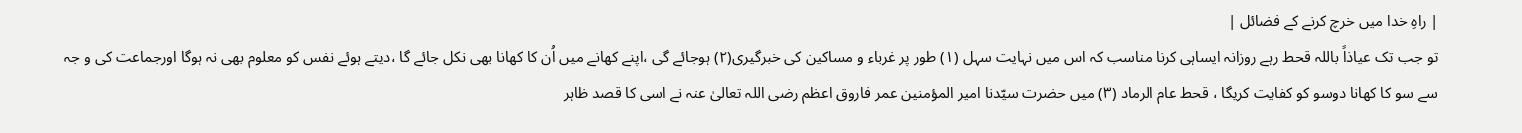| راہِ خدا میں خرچ کرنے کے فضائل |
تو جب تک عیاذاً باللہ قحط رہے روزانہ ایساہی کرنا مناسب کہ اس میں نہایت سہل (۱) طور پر غرباء و مساکین کی خبرگیری(۲) ہوجائے گی ،اپنے کھانے میں اُن کا کھانا بھی نکل جائے گا ،دیتے ہوئے نفس کو معلوم بھی نہ ہوگا اورجماعت کی و جہ سے سو کا کھانا دوسو کو کفایت کریگا ، قحط عام الرماد (۳) میں حضرت سیّدنا امیر المؤمنین عمر فاروق اعظم رضی اللہ تعالیٰ عنہ نے اسی کا قصد ظاہر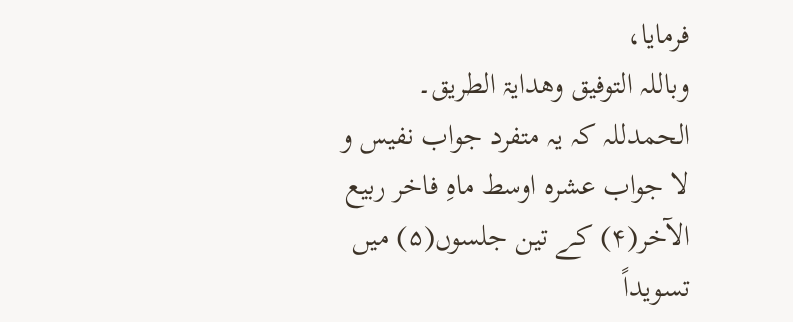فرمایا،
وباللہ التوفیق وھدایۃ الطریق۔
الحمدللہ کہ یہ متفرد جواب نفیس و لا جواب عشرہ اوسط ماہِ فاخر ربیع الآخر(۴) کے تین جلسوں(۵) میں تسویداً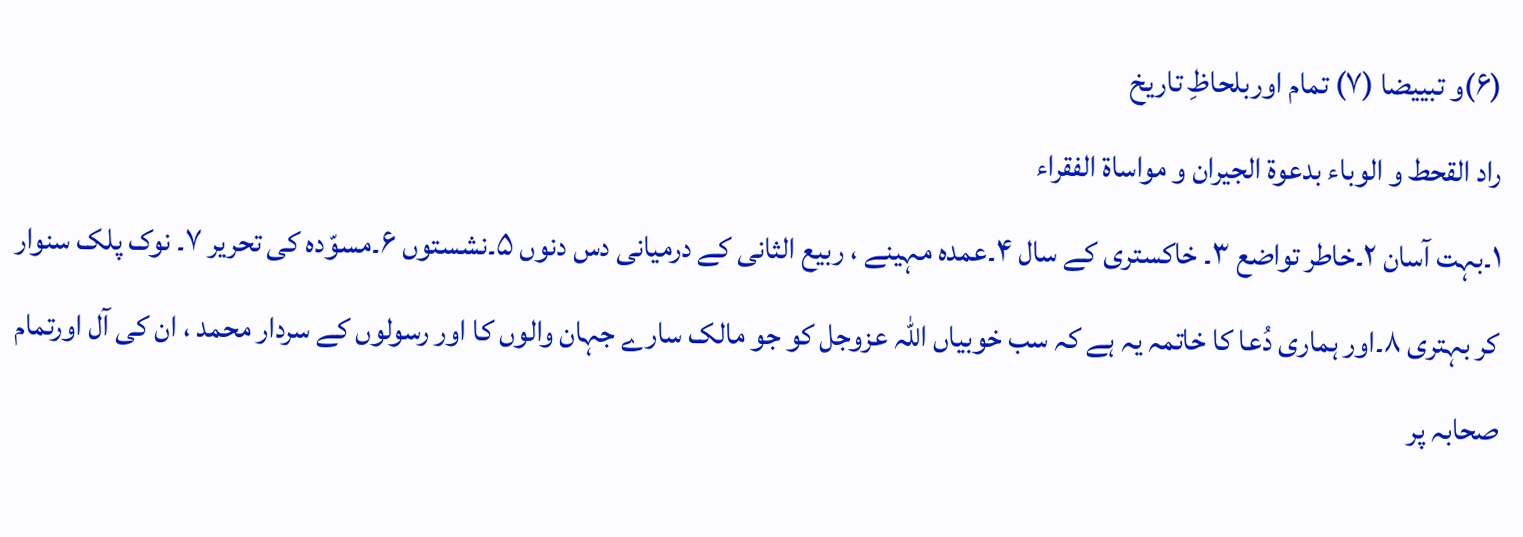(۶)و تبییضا (۷) تمام اوربلحاظِ تاریخ
راد القحط و الوباء بدعوۃ الجیران و مواساۃ الفقراء
۱۔بہت آسان ۲۔خاطر تواضع ۳۔ خاکستری کے سال ۴۔عمدہ مہینے ، ربیع الثانی کے درمیانی دس دنوں ۵۔نشستوں ۶۔مسوّدہ کی تحریر ۷۔ نوک پلک سنوار کر بہتری ۸۔اور ہماری دُعا کا خاتمہ یہ ہے کہ سب خوبیاں اللہ عزوجل کو جو مالک سارے جہان والوں کا اور رسولوں کے سردار محمد ، ان کی آل اورتمام صحابہ پر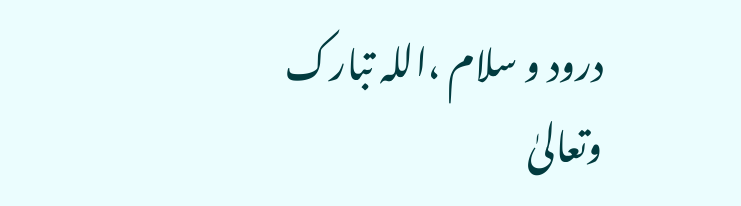درود و سلام ،اللہ تبارک وتعالیٰ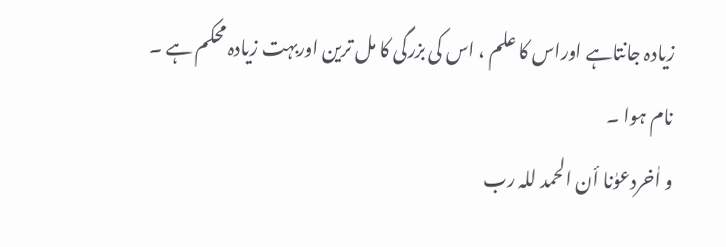زیادہ جانتاہے اوراس کا علم ، اس کی بزرگی کا مل ترین اوربہت زیادہ محکم ہے ۔
نام ہوا ۔
و اٰخردعوٰنا أن الحمد للہ رب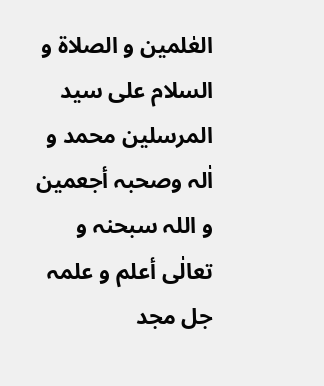العٰلمین و الصلاۃ و السلام علی سید المرسلین محمد و اٰلہ وصحبہ أجعمین و اللہ سبحنہ و تعالٰی أعلم و علمہ جل مجد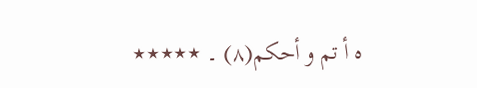ہ أ تم و أحکم(۸) ۔ ٭٭٭٭٭